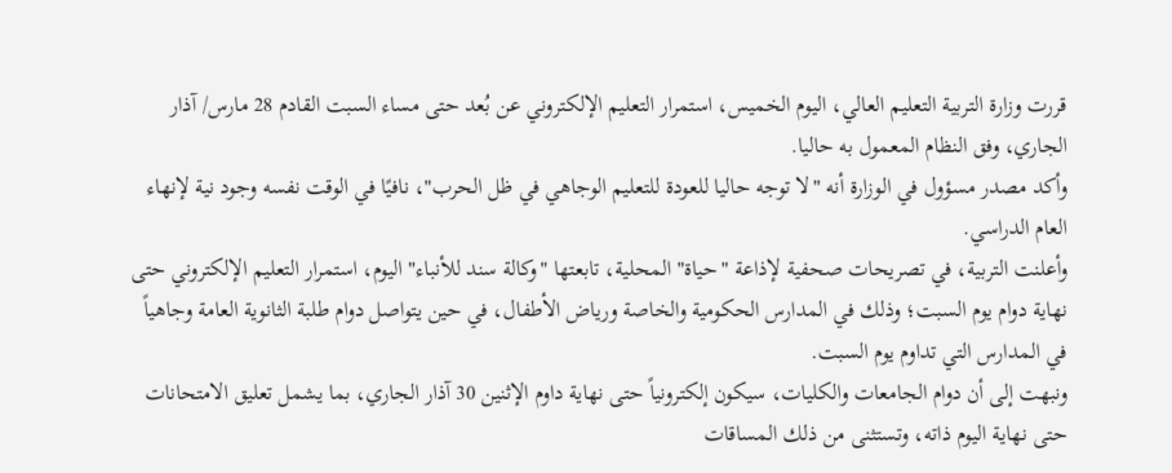قررت وزارة التربية التعليم العالي، اليوم الخميس، استمرار التعليم الإلكتروني عن بُعد حتى مساء السبت القادم 28 مارس/ آذار الجاري، وفق النظام المعمول به حاليا.
وأكد مصدر مسؤول في الوزارة أنه "لا توجه حاليا للعودة للتعليم الوجاهي في ظل الحرب"، نافيًا في الوقت نفسه وجود نية لإنهاء العام الدراسي.
وأعلنت التربية، في تصريحات صحفية لإذاعة "حياة" المحلية، تابعتها "وكالة سند للأنباء" اليوم، استمرار التعليم الإلكتروني حتى نهاية دوام يوم السبت؛ وذلك في المدارس الحكومية والخاصة ورياض الأطفال، في حين يتواصل دوام طلبة الثانوية العامة وجاهياً في المدارس التي تداوم يوم السبت.
ونبهت إلى أن دوام الجامعات والكليات، سيكون إلكترونياً حتى نهاية داوم الإثنين 30 آذار الجاري، بما يشمل تعليق الامتحانات حتى نهاية اليوم ذاته، وتستثنى من ذلك المساقات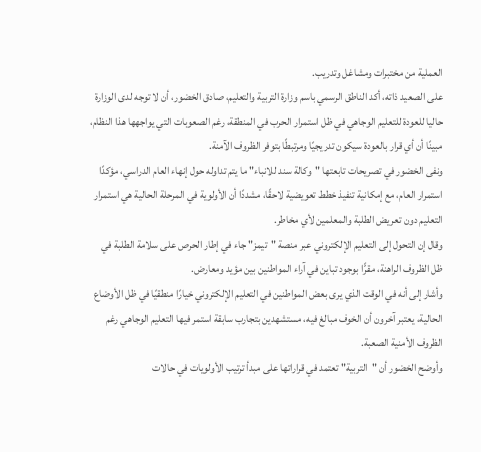العملية من مختبرات ومشاغل وتدريب.
على الصعيد ذاته، أكد الناطق الرسمي باسم وزارة التربية والتعليم، صادق الخضور، أن لا توجه لدى الوزارة حاليا للعودة للتعليم الوجاهي في ظل استمرار الحرب في المنطقة، رغم الصعوبات التي يواجهها هذا النظام، مبينًا أن أي قرار بالعودة سيكون تدريجيًا ومرتبطًا بتوفر الظروف الآمنة.
ونفى الخضور في تصريحات تابعتها "وكالة سند للانباء" ما يتم تداوله حول إنهاء العام الدراسي، مؤكدًا استمرار العام، مع إمكانية تنفيذ خطط تعويضية لاحقًا، مشددًا أن الأولوية في المرحلة الحالية هي استمرار التعليم دون تعريض الطلبة والمعلمين لأي مخاطر.
وقال إن التحول إلى التعليم الإلكتروني عبر منصة "تيمز" جاء في إطار الحرص على سلامة الطلبة في ظل الظروف الراهنة، مقرًّا بوجود تباين في آراء المواطنين بين مؤيد ومعارض.
وأشار إلى أنه في الوقت الذي يرى بعض المواطنين في التعليم الإلكتروني خيارًا منطقيًا في ظل الأوضاع الحالية، يعتبر آخرون أن الخوف مبالغ فيه، مستشهدين بتجارب سابقة استمر فيها التعليم الوجاهي رغم الظروف الأمنية الصعبة.
وأوضح الخضور أن "التربية" تعتمد في قراراتها على مبدأ ترتيب الأولويات في حالات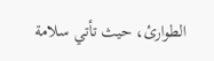الطوارئ، حيث تأتي سلامة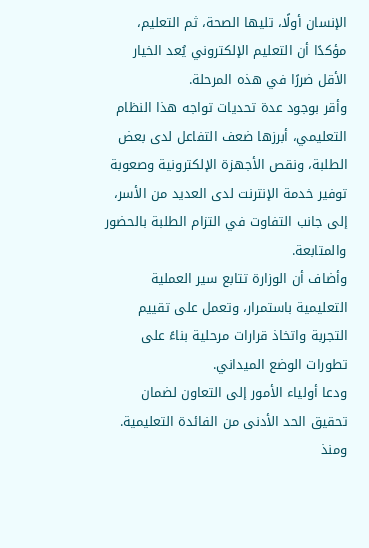الإنسان أولًا، تليها الصحة، ثم التعليم، مؤكدًا أن التعليم الإلكتروني يُعد الخيار الأقل ضررًا في هذه المرحلة.
وأقر بوجود عدة تحديات تواجه هذا النظام التعليمي، أبرزها ضعف التفاعل لدى بعض الطلبة، ونقص الأجهزة الإلكترونية وصعوبة توفير خدمة الإنترنت لدى العديد من الأسر، إلى جانب التفاوت في التزام الطلبة بالحضور والمتابعة.
وأضاف أن الوزارة تتابع سير العملية التعليمية باستمرار، وتعمل على تقييم التجربة واتخاذ قرارات مرحلية بناءً على تطورات الوضع الميداني.
ودعا أولياء الأمور إلى التعاون لضمان تحقيق الحد الأدنى من الفائدة التعليمية.
ومنذ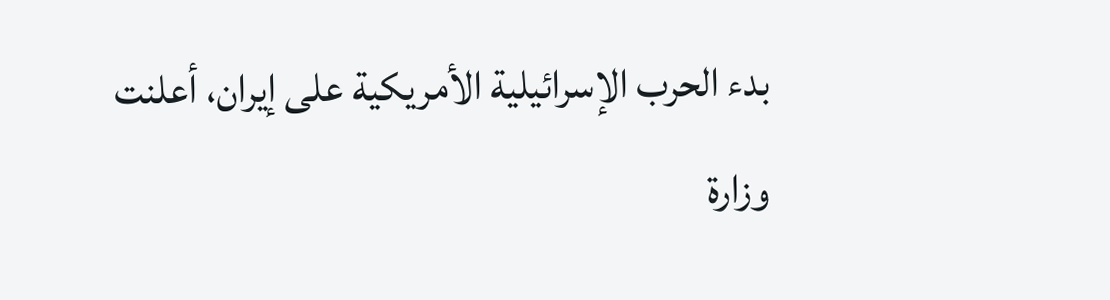بدء الحرب الإسرائيلية الأمريكية على إيران، أعلنت وزارة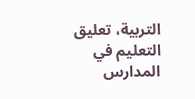التربية، تعليق التعليم في المدارس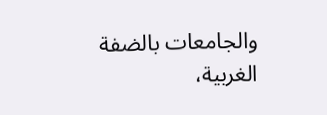والجامعات بالضفة الغربية،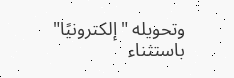وتحويله "إلكترونيًا" باستثناء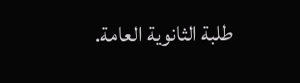طلبة الثانوية العامة.